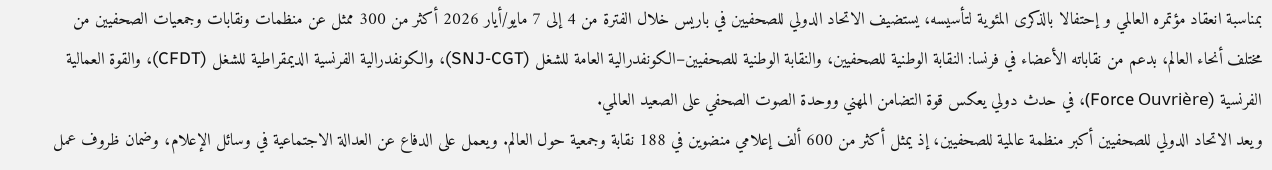بمناسبة انعقاد مؤتمره العالمي و إحتفالا بالذكرى المئوية لتأسيسه، يستضيف الاتحاد الدولي للصحفيين في باريس خلال الفترة من 4 إلى 7 مايو/أيار 2026 أكثر من 300 ممثل عن منظمات ونقابات وجمعيات الصحفيين من مختلف أنحاء العالم، بدعم من نقاباته الأعضاء في فرنسا: النقابة الوطنية للصحفيين، والنقابة الوطنية للصحفيين–الكونفدرالية العامة للشغل (SNJ-CGT)، والكونفدرالية الفرنسية الديمقراطية للشغل (CFDT)، والقوة العمالية الفرنسية (Force Ouvrière)، في حدث دولي يعكس قوة التضامن المهني ووحدة الصوت الصحفي على الصعيد العالمي.
ويعد الاتحاد الدولي للصحفيين أكبر منظمة عالمية للصحفيين، إذ يمثل أكثر من 600 ألف إعلامي منضوين في 188 نقابة وجمعية حول العالم. ويعمل على الدفاع عن العدالة الاجتماعية في وسائل الإعلام، وضمان ظروف عمل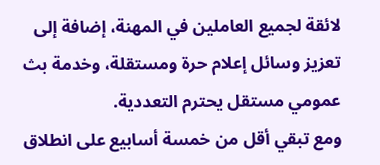لائقة لجميع العاملين في المهنة، إضافة إلى تعزيز وسائل إعلام حرة ومستقلة، وخدمة بث عمومي مستقل يحترم التعددية.
ومع تبقي أقل من خمسة أسابيع على انطلاق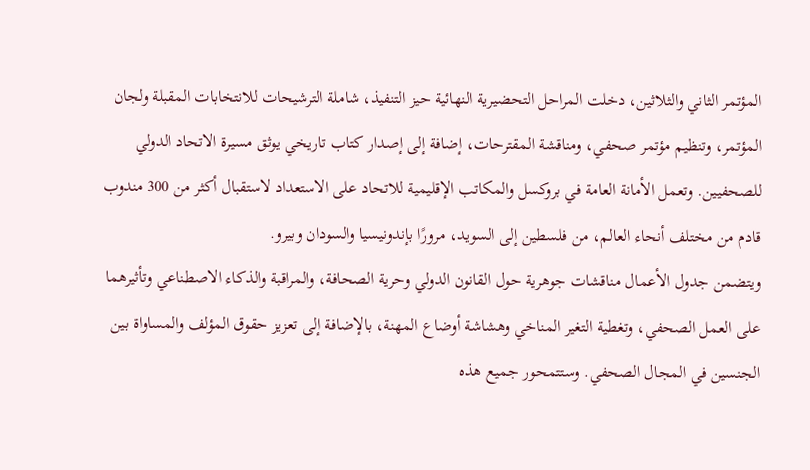المؤتمر الثاني والثلاثين، دخلت المراحل التحضيرية النهائية حيز التنفيذ، شاملة الترشيحات للانتخابات المقبلة ولجان المؤتمر، وتنظيم مؤتمر صحفي، ومناقشة المقترحات، إضافة إلى إصدار كتاب تاريخي يوثق مسيرة الاتحاد الدولي للصحفيين. وتعمل الأمانة العامة في بروكسل والمكاتب الإقليمية للاتحاد على الاستعداد لاستقبال أكثر من 300 مندوب قادم من مختلف أنحاء العالم، من فلسطين إلى السويد، مرورًا بإندونيسيا والسودان وبيرو.
ويتضمن جدول الأعمال مناقشات جوهرية حول القانون الدولي وحرية الصحافة، والمراقبة والذكاء الاصطناعي وتأثيرهما على العمل الصحفي، وتغطية التغير المناخي وهشاشة أوضاع المهنة، بالإضافة إلى تعزيز حقوق المؤلف والمساواة بين الجنسين في المجال الصحفي. وستتمحور جميع هذه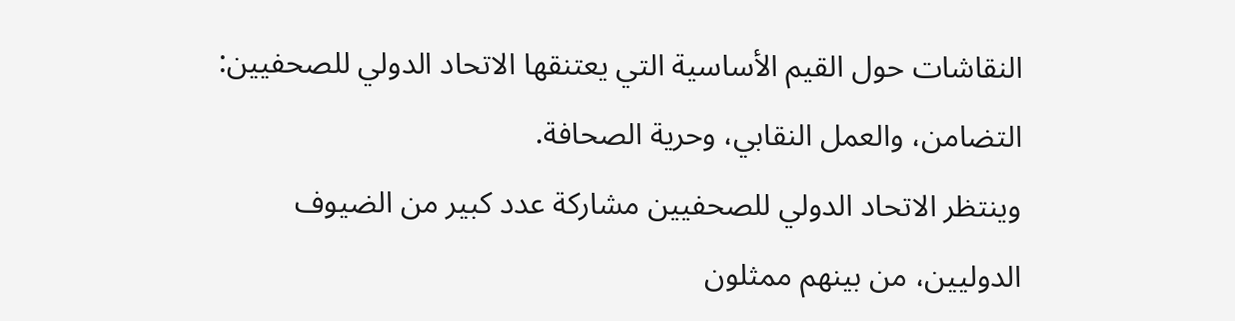النقاشات حول القيم الأساسية التي يعتنقها الاتحاد الدولي للصحفيين: التضامن، والعمل النقابي، وحرية الصحافة.
وينتظر الاتحاد الدولي للصحفيين مشاركة عدد كبير من الضيوف الدوليين، من بينهم ممثلون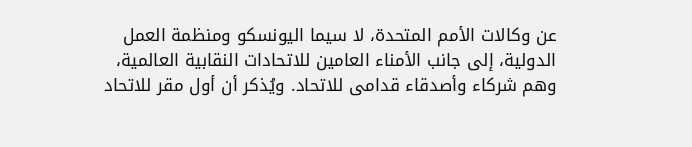عن وكالات الأمم المتحدة، لا سيما اليونسكو ومنظمة العمل الدولية، إلى جانب الأمناء العامين للاتحادات النقابية العالمية، وهم شركاء وأصدقاء قدامى للاتحاد. ويُذكر أن أول مقر للاتحاد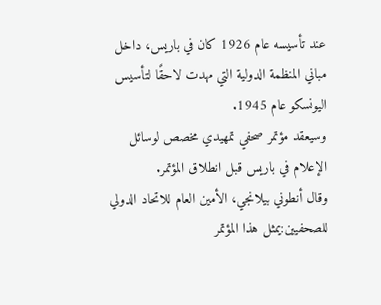عند تأسيسه عام 1926 كان في باريس، داخل مباني المنظمة الدولية التي مهدت لاحقًا لتأسيس اليونسكو عام 1945.
وسيعقد مؤتمر صحفي تمهيدي مخصص لوسائل الإعلام في باريس قبل انطلاق المؤتمر.
وقال أنطوني بيلانجي، الأمين العام للاتحاد الدولي للصحفيين:يمثل هذا المؤتمر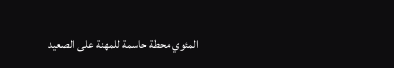المئوي محطة حاسمة للمهنة على الصعيد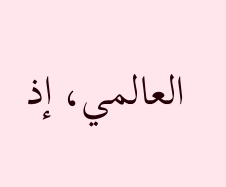العالمي، إذ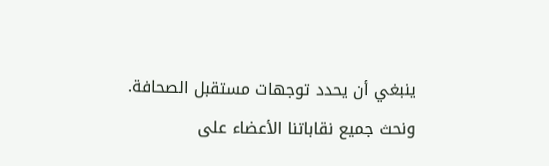ينبغي أن يحدد توجهات مستقبل الصحافة. ونحث جميع نقاباتنا الأعضاء على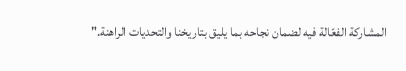المشاركة الفعّالة فيه لضمان نجاحه بما يليق بتاريخنا والتحديات الراهنة."